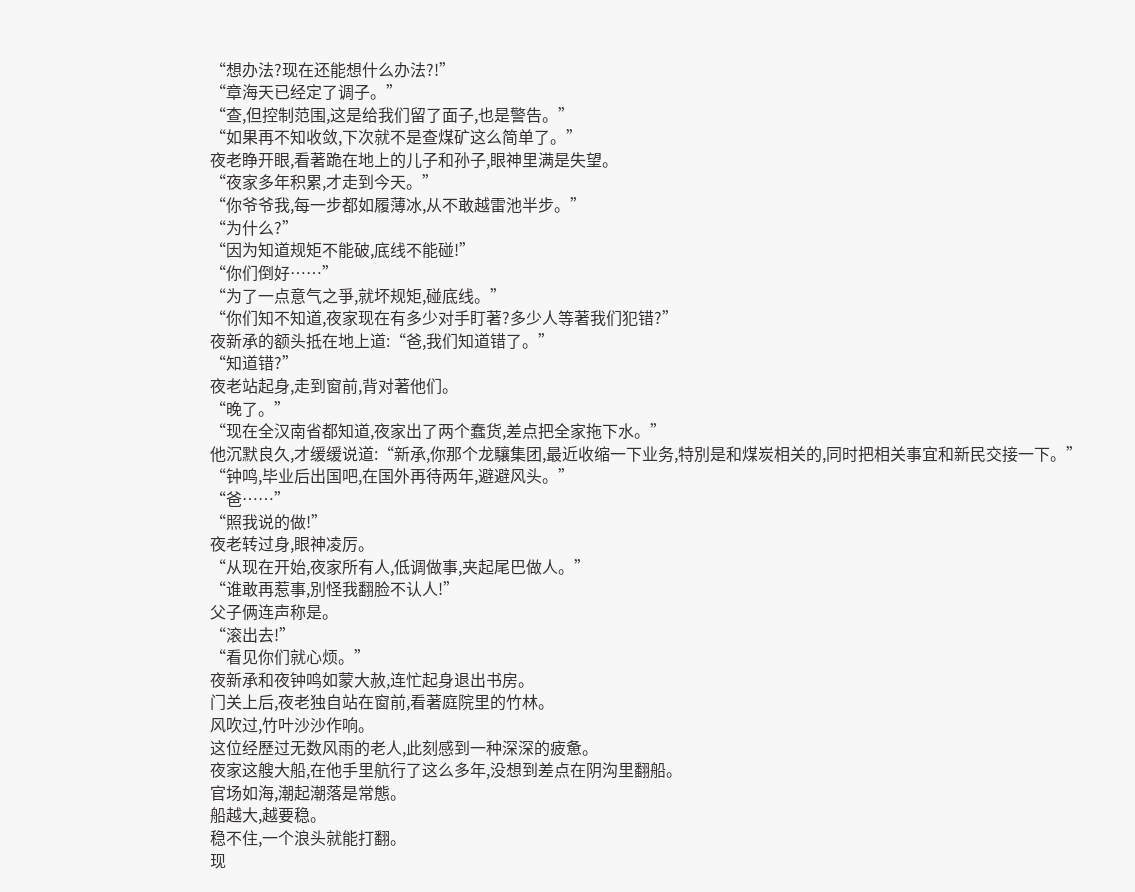“想办法?现在还能想什么办法?!”
“章海天已经定了调子。”
“查,但控制范围,这是给我们留了面子,也是警告。”
“如果再不知收敛,下次就不是查煤矿这么简单了。”
夜老睁开眼,看著跪在地上的儿子和孙子,眼神里满是失望。
“夜家多年积累,才走到今天。”
“你爷爷我,每一步都如履薄冰,从不敢越雷池半步。”
“为什么?”
“因为知道规矩不能破,底线不能碰!”
“你们倒好……”
“为了一点意气之爭,就坏规矩,碰底线。”
“你们知不知道,夜家现在有多少对手盯著?多少人等著我们犯错?”
夜新承的额头抵在地上道:“爸,我们知道错了。”
“知道错?”
夜老站起身,走到窗前,背对著他们。
“晚了。”
“现在全汉南省都知道,夜家出了两个蠢货,差点把全家拖下水。”
他沉默良久,才缓缓说道:“新承,你那个龙驤集团,最近收缩一下业务,特別是和煤炭相关的,同时把相关事宜和新民交接一下。”
“钟鸣,毕业后出国吧,在国外再待两年,避避风头。”
“爸……”
“照我说的做!”
夜老转过身,眼神凌厉。
“从现在开始,夜家所有人,低调做事,夹起尾巴做人。”
“谁敢再惹事,別怪我翻脸不认人!”
父子俩连声称是。
“滚出去!”
“看见你们就心烦。”
夜新承和夜钟鸣如蒙大赦,连忙起身退出书房。
门关上后,夜老独自站在窗前,看著庭院里的竹林。
风吹过,竹叶沙沙作响。
这位经歷过无数风雨的老人,此刻感到一种深深的疲惫。
夜家这艘大船,在他手里航行了这么多年,没想到差点在阴沟里翻船。
官场如海,潮起潮落是常態。
船越大,越要稳。
稳不住,一个浪头就能打翻。
现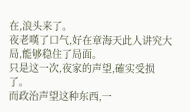在,浪头来了。
夜老嘆了口气,好在章海天此人讲究大局,能够稳住了局面。
只是这一次,夜家的声望,確实受损了。
而政治声望这种东西,一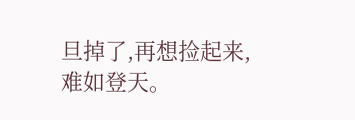旦掉了,再想捡起来,难如登天。